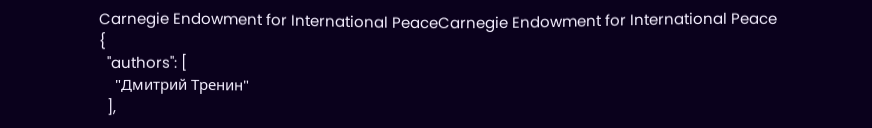Carnegie Endowment for International PeaceCarnegie Endowment for International Peace
{
  "authors": [
    "Дмитрий Тренин"
  ],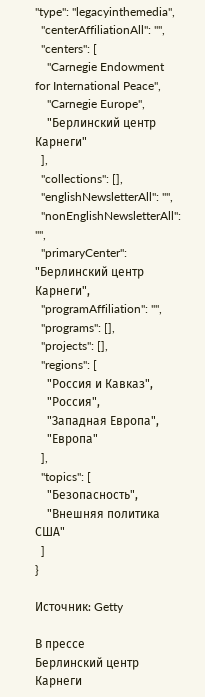"type": "legacyinthemedia",
  "centerAffiliationAll": "",
  "centers": [
    "Carnegie Endowment for International Peace",
    "Carnegie Europe",
    "Берлинский центр Карнеги"
  ],
  "collections": [],
  "englishNewsletterAll": "",
  "nonEnglishNewsletterAll": "",
  "primaryCenter": "Берлинский центр Карнеги",
  "programAffiliation": "",
  "programs": [],
  "projects": [],
  "regions": [
    "Россия и Кавказ",
    "Россия",
    "Западная Европа",
    "Европа"
  ],
  "topics": [
    "Безопасность",
    "Внешняя политика США"
  ]
}

Источник: Getty

В прессе
Берлинский центр Карнеги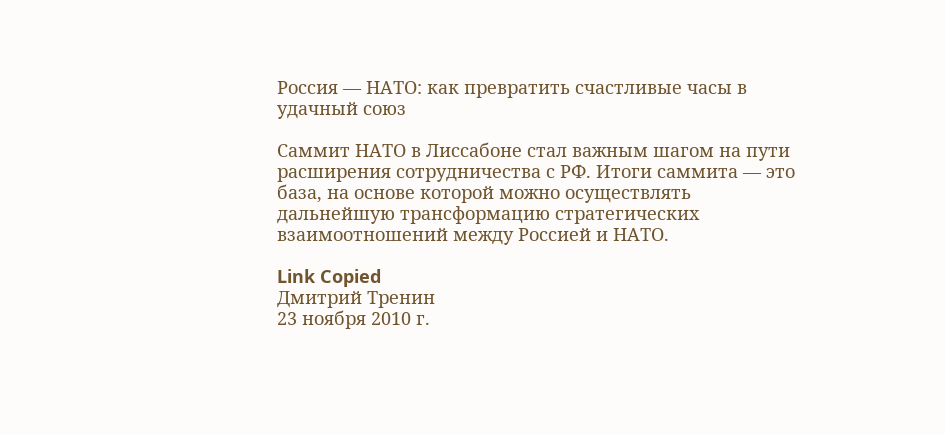Россия — НАТО: как превратить счастливые часы в удачный союз

Саммит НАТО в Лиссабоне стал важным шагом на пути расширения сотрудничества с РФ. Итоги саммита — это база, на основе которой можно осуществлять дальнейшую трансформацию стратегических взаимоотношений между Россией и НАТО.

Link Copied
Дмитрий Тренин
23 ноября 2010 г.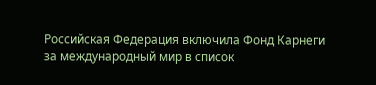Российская Федерация включила Фонд Карнеги за международный мир в список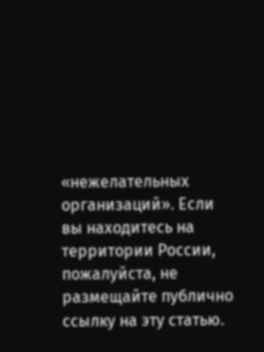«нежелательных организаций». Если вы находитесь на территории России, пожалуйста, не размещайте публично ссылку на эту статью.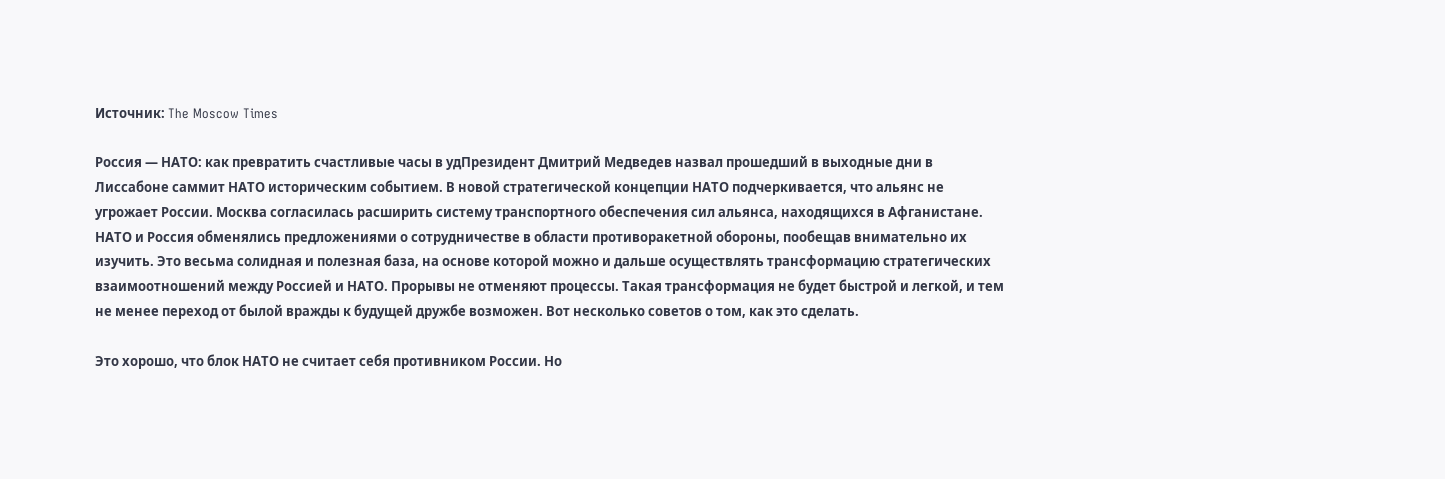Источник: The Moscow Times

Россия — НАТО: как превратить счастливые часы в удПрезидент Дмитрий Медведев назвал прошедший в выходные дни в Лиссабоне саммит НАТО историческим событием. В новой стратегической концепции НАТО подчеркивается, что альянс не угрожает России. Москва согласилась расширить систему транспортного обеспечения сил альянса, находящихся в Афганистане. НАТО и Россия обменялись предложениями о сотрудничестве в области противоракетной обороны, пообещав внимательно их изучить. Это весьма солидная и полезная база, на основе которой можно и дальше осуществлять трансформацию стратегических взаимоотношений между Россией и НАТО. Прорывы не отменяют процессы. Такая трансформация не будет быстрой и легкой, и тем не менее переход от былой вражды к будущей дружбе возможен. Вот несколько советов о том, как это сделать.

Это хорошо, что блок НАТО не считает себя противником России. Но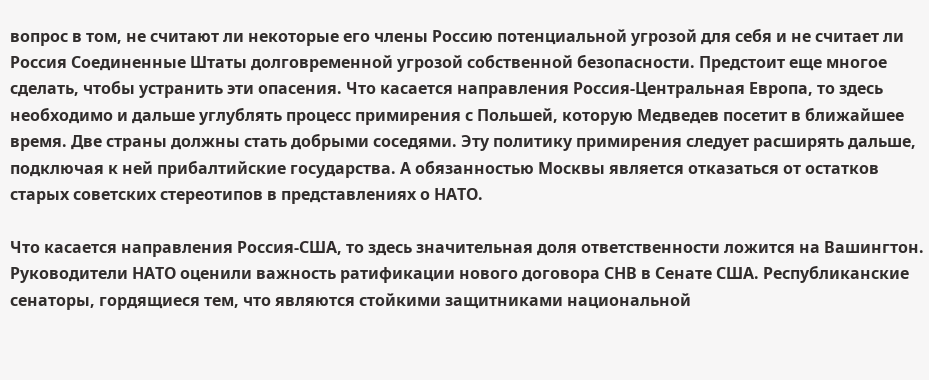вопрос в том, не считают ли некоторые его члены Россию потенциальной угрозой для себя и не считает ли Россия Соединенные Штаты долговременной угрозой собственной безопасности. Предстоит еще многое сделать, чтобы устранить эти опасения. Что касается направления Россия-Центральная Европа, то здесь необходимо и дальше углублять процесс примирения с Польшей, которую Медведев посетит в ближайшее время. Две страны должны стать добрыми соседями. Эту политику примирения следует расширять дальше, подключая к ней прибалтийские государства. А обязанностью Москвы является отказаться от остатков старых советских стереотипов в представлениях о НАТО.

Что касается направления Россия-США, то здесь значительная доля ответственности ложится на Вашингтон. Руководители НАТО оценили важность ратификации нового договора СНВ в Сенате США. Республиканские сенаторы, гордящиеся тем, что являются стойкими защитниками национальной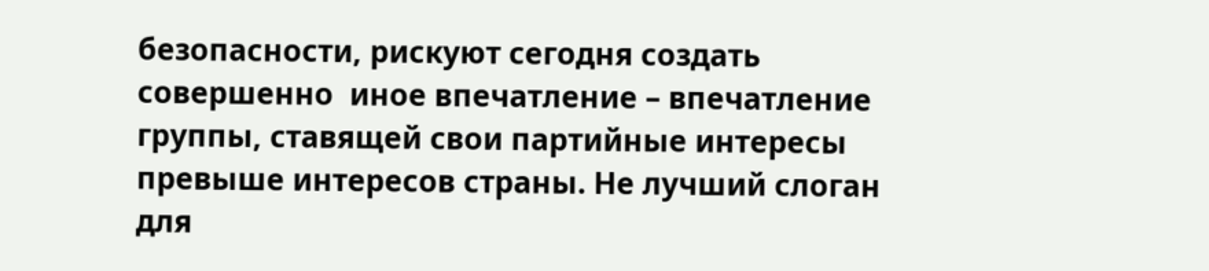безопасности, рискуют сегодня создать совершенно  иное впечатление – впечатление группы, ставящей свои партийные интересы превыше интересов страны. Не лучший слоган для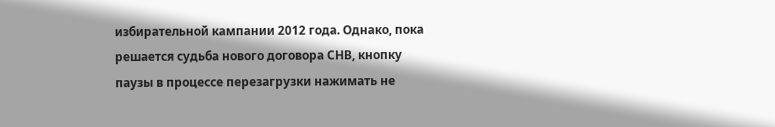избирательной кампании 2012 года. Однако, пока решается судьба нового договора СНВ, кнопку паузы в процессе перезагрузки нажимать не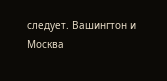следует. Вашингтон и Москва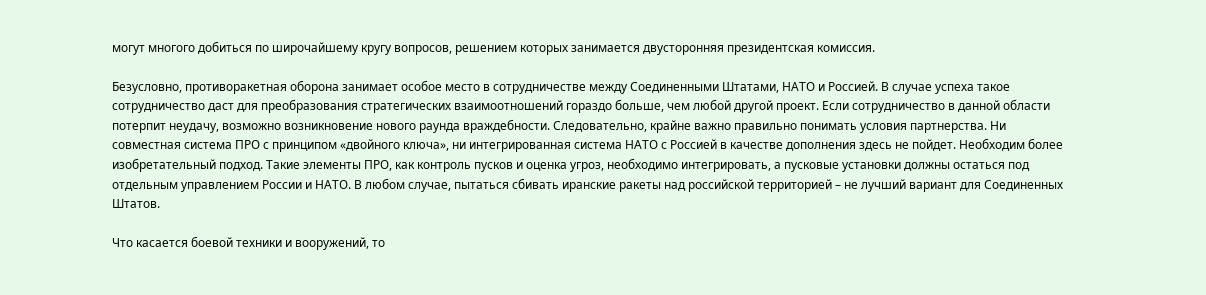могут многого добиться по широчайшему кругу вопросов, решением которых занимается двусторонняя президентская комиссия.

Безусловно, противоракетная оборона занимает особое место в сотрудничестве между Соединенными Штатами, НАТО и Россией. В случае успеха такое сотрудничество даст для преобразования стратегических взаимоотношений гораздо больше, чем любой другой проект. Если сотрудничество в данной области потерпит неудачу, возможно возникновение нового раунда враждебности. Следовательно, крайне важно правильно понимать условия партнерства. Ни совместная система ПРО с принципом «двойного ключа», ни интегрированная система НАТО с Россией в качестве дополнения здесь не пойдет. Необходим более изобретательный подход. Такие элементы ПРО, как контроль пусков и оценка угроз, необходимо интегрировать, а пусковые установки должны остаться под отдельным управлением России и НАТО. В любом случае, пытаться сбивать иранские ракеты над российской территорией – не лучший вариант для Соединенных Штатов.

Что касается боевой техники и вооружений, то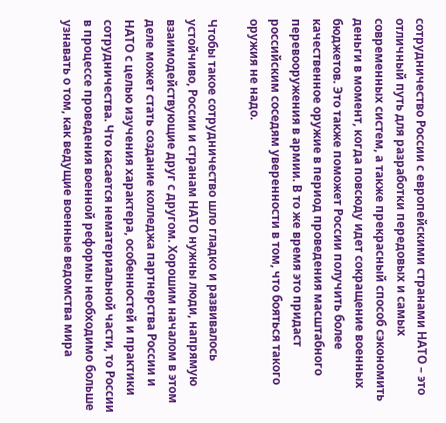сотрудничество России с европейскими странами НАТО – это отличный путь для разработки передовых и самых современных систем, а также прекрасный способ сэкономить деньги в момент, когда повсюду идет сокращение военных бюджетов. Это также поможет России получить более качественное оружие в период проведения масштабного перевооружения в армии. В то же время это придаст российским соседям уверенности в том, что бояться такого оружия не надо.

Чтобы такое сотрудничество шло гладко и развивалось устойчиво, России и странам НАТО нужны люди, напрямую взаимодействующие друг с другом. Хорошим началом в этом деле может стать создание колледжа партнерства России и НАТО с целью изучения характера, особенностей и практики сотрудничества. Что касается нематериальной части, то России в процессе проведения военной реформы необходимо больше узнавать о том, как ведущие военные ведомства мира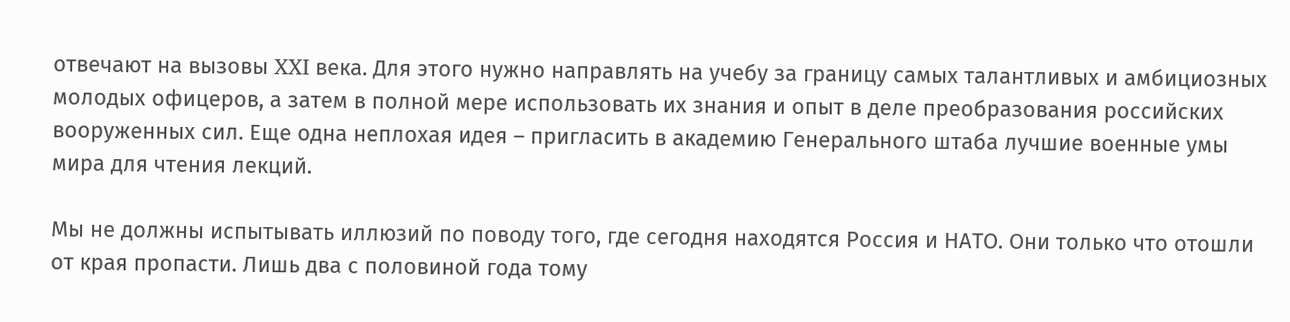отвечают на вызовы XXI века. Для этого нужно направлять на учебу за границу самых талантливых и амбициозных молодых офицеров, а затем в полной мере использовать их знания и опыт в деле преобразования российских вооруженных сил. Еще одна неплохая идея – пригласить в академию Генерального штаба лучшие военные умы мира для чтения лекций.

Мы не должны испытывать иллюзий по поводу того, где сегодня находятся Россия и НАТО. Они только что отошли от края пропасти. Лишь два с половиной года тому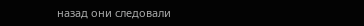назад они следовали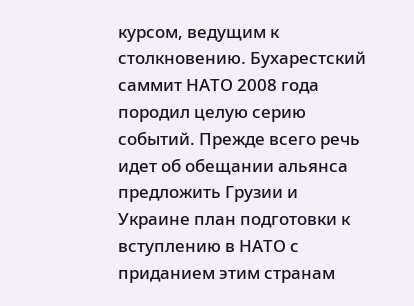курсом, ведущим к столкновению. Бухарестский саммит НАТО 2008 года породил целую серию событий. Прежде всего речь идет об обещании альянса предложить Грузии и Украине план подготовки к вступлению в НАТО с приданием этим странам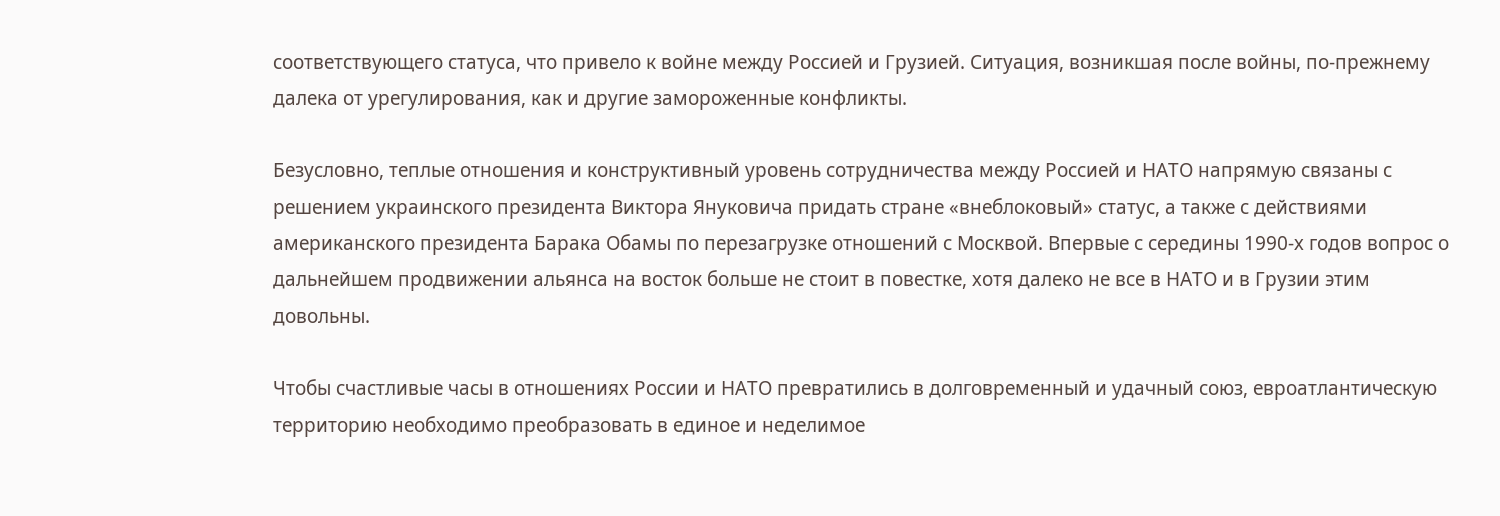соответствующего статуса, что привело к войне между Россией и Грузией. Ситуация, возникшая после войны, по-прежнему далека от урегулирования, как и другие замороженные конфликты.

Безусловно, теплые отношения и конструктивный уровень сотрудничества между Россией и НАТО напрямую связаны с решением украинского президента Виктора Януковича придать стране «внеблоковый» статус, а также с действиями американского президента Барака Обамы по перезагрузке отношений с Москвой. Впервые с середины 1990-х годов вопрос о дальнейшем продвижении альянса на восток больше не стоит в повестке, хотя далеко не все в НАТО и в Грузии этим довольны.

Чтобы счастливые часы в отношениях России и НАТО превратились в долговременный и удачный союз, евроатлантическую территорию необходимо преобразовать в единое и неделимое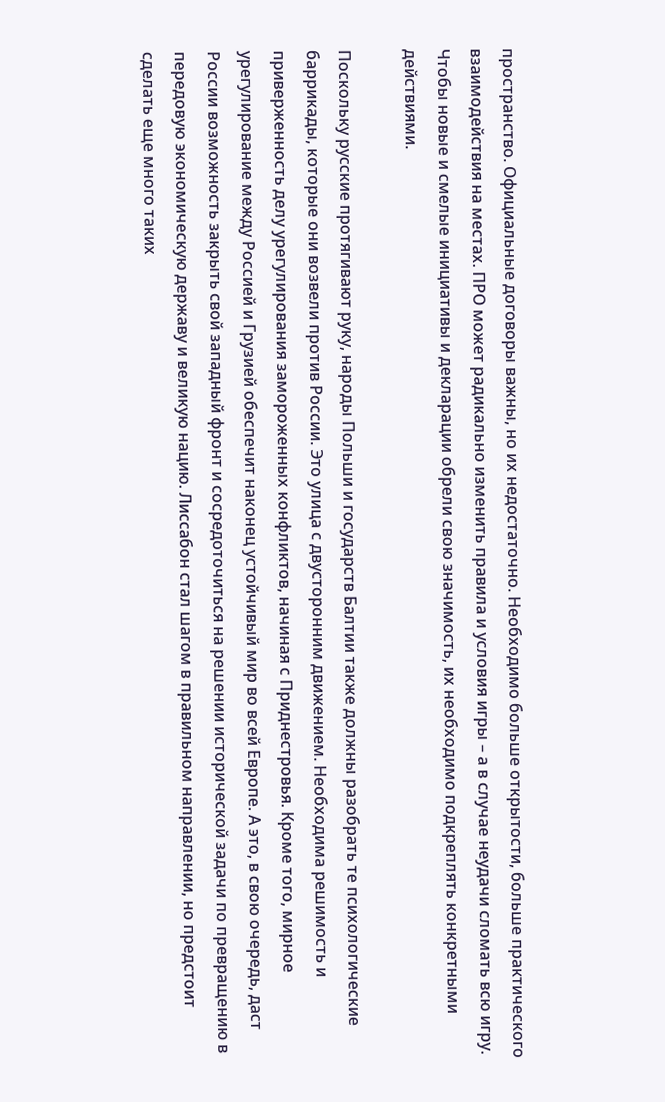пространство. Официальные договоры важны, но их недостаточно. Необходимо больше открытости, больше практического взаимодействия на местах. ПРО может радикально изменить правила и условия игры – а в случае неудачи сломать всю игру. Чтобы новые и смелые инициативы и декларации обрели свою значимость, их необходимо подкреплять конкретными действиями.

Поскольку русские протягивают руку, народы Польши и государств Балтии также должны разобрать те психологические баррикады, которые они возвели против России. Это улица с двусторонним движением. Необходима решимость и приверженность делу урегулирования замороженных конфликтов, начиная с Приднестровья. Кроме того, мирное урегулирование между Россией и Грузией обеспечит наконец устойчивый мир во всей Европе. А это, в свою очередь, даст России возможность закрыть свой западный фронт и сосредоточиться на решении исторической задачи по превращению в передовую экономическую державу и великую нацию. Лиссабон стал шагом в правильном направлении, но предстоит сделать еще много таких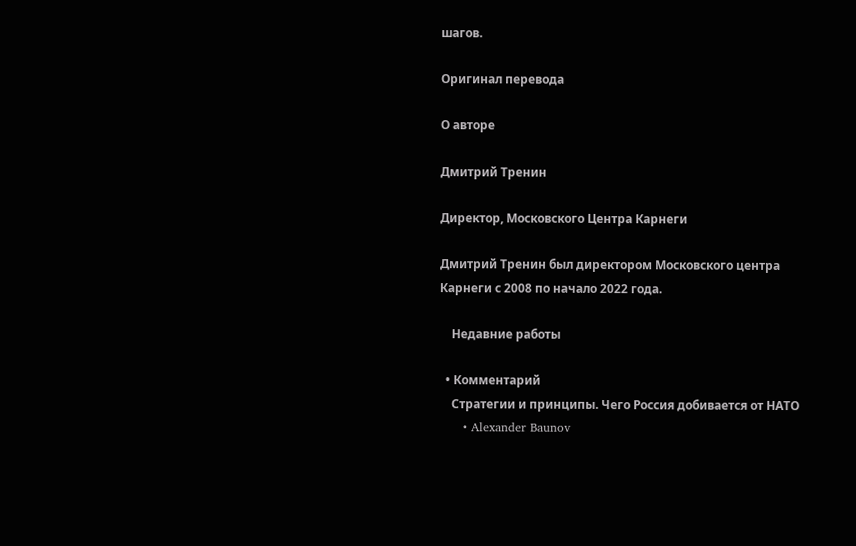шагов.

Оригинал перевода

О авторе

Дмитрий Тренин

Директор, Московского Центра Карнеги

Дмитрий Тренин был директором Московского центра Карнеги с 2008 по начало 2022 года.

    Недавние работы

  • Комментарий
    Стратегии и принципы. Чего Россия добивается от НАТО
      • Alexander Baunov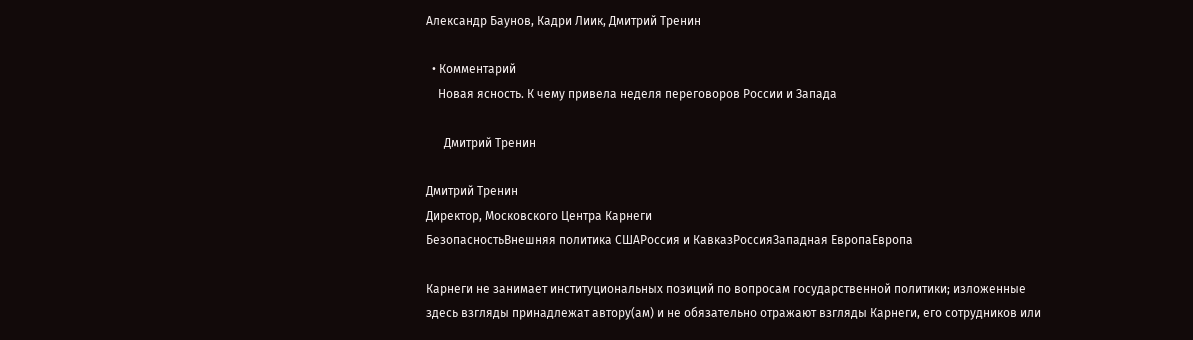Александр Баунов, Кадри Лиик, Дмитрий Тренин

  • Комментарий
    Новая ясность. К чему привела неделя переговоров России и Запада

      Дмитрий Тренин

Дмитрий Тренин
Директор, Московского Центра Карнеги
БезопасностьВнешняя политика СШАРоссия и КавказРоссияЗападная ЕвропаЕвропа

Карнеги не занимает институциональных позиций по вопросам государственной политики; изложенные здесь взгляды принадлежат автору(ам) и не обязательно отражают взгляды Карнеги, его сотрудников или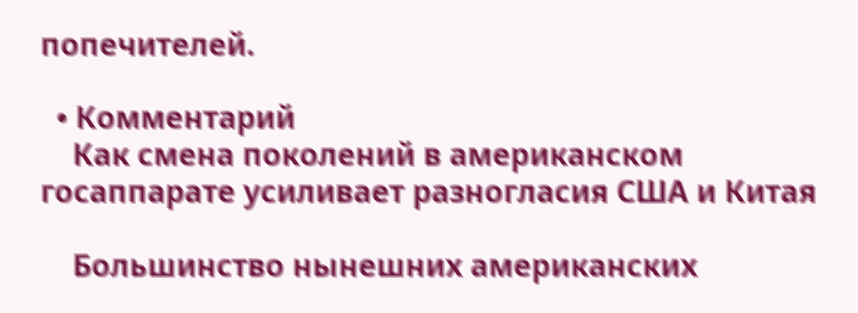попечителей.

  • Комментарий
    Как смена поколений в американском госаппарате усиливает разногласия США и Китая

    Большинство нынешних американских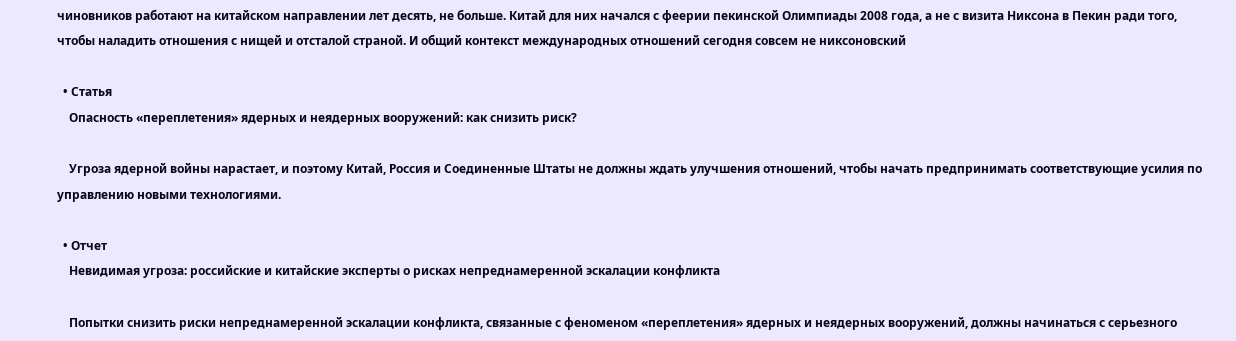чиновников работают на китайском направлении лет десять, не больше. Китай для них начался с феерии пекинской Олимпиады 2008 года, а не с визита Никсона в Пекин ради того, чтобы наладить отношения с нищей и отсталой страной. И общий контекст международных отношений сегодня совсем не никсоновский

  • Статья
    Опасность «переплетения» ядерных и неядерных вооружений: как снизить риск?

    Угроза ядерной войны нарастает, и поэтому Китай, Россия и Соединенные Штаты не должны ждать улучшения отношений, чтобы начать предпринимать соответствующие усилия по управлению новыми технологиями.

  • Отчет
    Невидимая угроза: российские и китайские эксперты о рисках непреднамеренной эскалации конфликта

    Попытки снизить риски непреднамеренной эскалации конфликта, связанные с феноменом «переплетения» ядерных и неядерных вооружений, должны начинаться с серьезного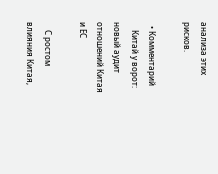анализа этих рисков.

  • Комментарий
    Китай у ворот: новый аудит отношений Китая и ЕС

    С ростом влияния Китая,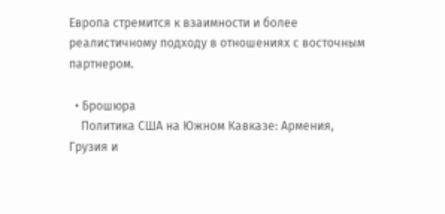Европа стремится к взаимности и более реалистичному подходу в отношениях с восточным партнером.

  • Брошюра
    Политика США на Южном Кавказе: Армения, Грузия и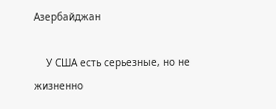Азербайджан

    У США есть серьезные, но не жизненно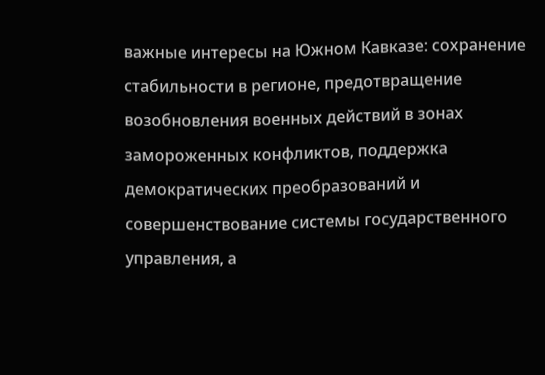важные интересы на Южном Кавказе: сохранение стабильности в регионе, предотвращение возобновления военных действий в зонах замороженных конфликтов, поддержка демократических преобразований и совершенствование системы государственного управления, а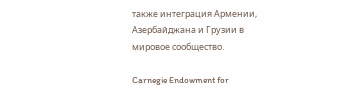также интеграция Армении, Азербайджана и Грузии в мировое сообщество.

Carnegie Endowment for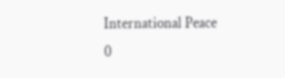International Peace
0